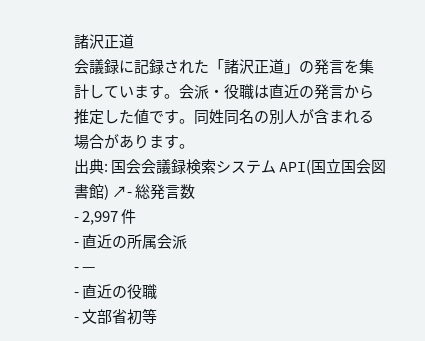諸沢正道
会議録に記録された「諸沢正道」の発言を集計しています。会派・役職は直近の発言から推定した値です。同姓同名の別人が含まれる場合があります。
出典: 国会会議録検索システム API(国立国会図書館) ↗- 総発言数
- 2,997 件
- 直近の所属会派
- —
- 直近の役職
- 文部省初等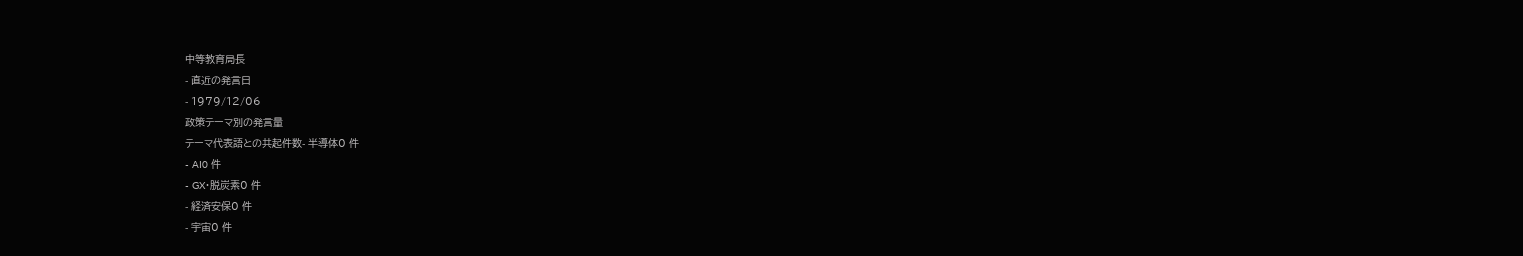中等教育局長
- 直近の発言日
- 1979/12/06
政策テーマ別の発言量
テーマ代表語との共起件数- 半導体0 件
- AI0 件
- GX・脱炭素0 件
- 経済安保0 件
- 宇宙0 件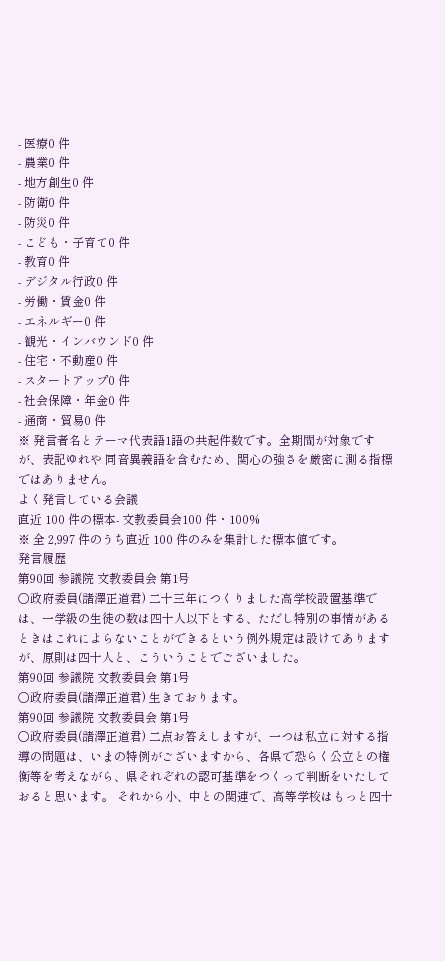- 医療0 件
- 農業0 件
- 地方創生0 件
- 防衛0 件
- 防災0 件
- こども・子育て0 件
- 教育0 件
- デジタル行政0 件
- 労働・賃金0 件
- エネルギー0 件
- 観光・インバウンド0 件
- 住宅・不動産0 件
- スタートアップ0 件
- 社会保障・年金0 件
- 通商・貿易0 件
※ 発言者名とテーマ代表語1語の共起件数です。全期間が対象ですが、表記ゆれや 同音異義語を含むため、関心の強さを厳密に測る指標ではありません。
よく発言している会議
直近 100 件の標本- 文教委員会100 件・100%
※ 全 2,997 件のうち直近 100 件のみを集計した標本値です。
発言履歴
第90回 参議院 文教委員会 第1号
○政府委員(諸澤正道君) 二十三年につくりました高学校設置基準では、一学級の生徒の数は四十人以下とする、ただし特別の事情があるときはこれによらないことができるという例外規定は設けてありますが、原則は四十人と、こういうことでございました。
第90回 参議院 文教委員会 第1号
○政府委員(諸澤正道君) 生きております。
第90回 参議院 文教委員会 第1号
○政府委員(諸澤正道君) 二点お答えしますが、一つは私立に対する指導の問題は、いまの特例がございますから、各県で恐らく公立との権衡等を考えながら、県それぞれの認可基準をつくって判断をいたしておると思います。 それから小、中との関連で、高等学校はもっと四十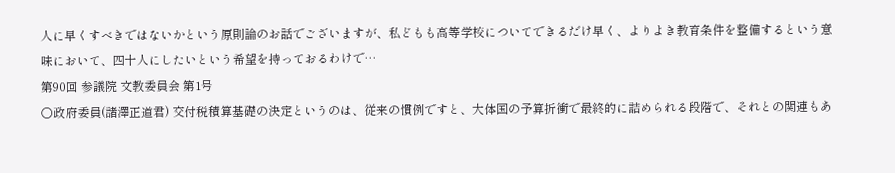人に早くすべきではないかという原則論のお話でございますが、私どもも高等学校についてできるだけ早く、よりよき教育条件を整備するという意味において、四十人にしたいという希望を持っておるわけで…
第90回 参議院 文教委員会 第1号
○政府委員(諸澤正道君) 交付税積算基礎の決定というのは、従来の慣例ですと、大体国の予算折衝で最終的に詰められる段階で、それとの関連もあ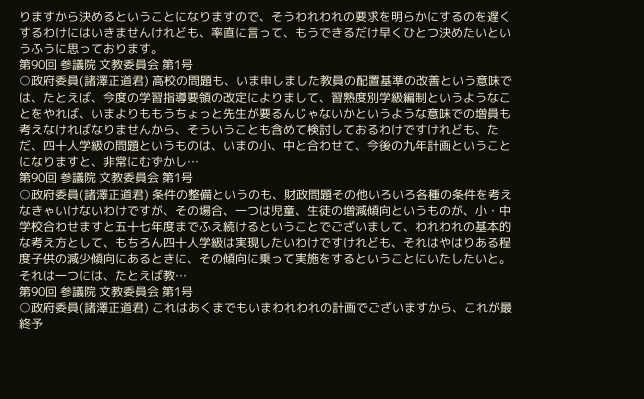りますから決めるということになりますので、そうわれわれの要求を明らかにするのを遅くするわけにはいきませんけれども、率直に言って、もうできるだけ早くひとつ決めたいというふうに思っております。
第90回 参議院 文教委員会 第1号
○政府委員(諸澤正道君) 高校の問題も、いま申しました教員の配置基準の改善という意味では、たとえば、今度の学習指導要領の改定によりまして、習熟度別学級編制というようなことをやれば、いまよりももうちょっと先生が要るんじゃないかというような意味での増員も考えなければなりませんから、そういうことも含めて検討しておるわけですけれども、ただ、四十人学級の問題というものは、いまの小、中と合わせて、今後の九年計画ということになりますと、非常にむずかし…
第90回 参議院 文教委員会 第1号
○政府委員(諸澤正道君) 条件の整備というのも、財政問題その他いろいろ各種の条件を考えなきゃいけないわけですが、その場合、一つは児童、生徒の増減傾向というものが、小・中学校合わせますと五十七年度までふえ続けるということでございまして、われわれの基本的な考え方として、もちろん四十人学級は実現したいわけですけれども、それはやはりある程度子供の減少傾向にあるときに、その傾向に乗って実施をするということにいたしたいと。それは一つには、たとえば教…
第90回 参議院 文教委員会 第1号
○政府委員(諸澤正道君) これはあくまでもいまわれわれの計画でございますから、これが最終予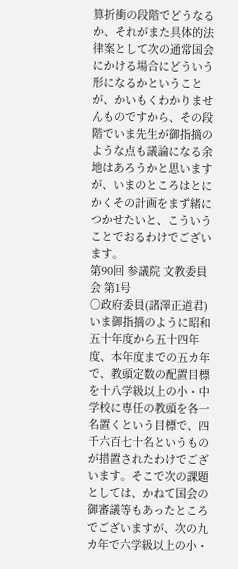算折衝の段階でどうなるか、それがまた具体的法律案として次の通常国会にかける場合にどういう形になるかということが、かいもくわかりませんものですから、その段階でいま先生が御指摘のような点も議論になる余地はあろうかと思いますが、いまのところはとにかくその計画をまず緒につかせたいと、こういうことでおるわけでございます。
第90回 参議院 文教委員会 第1号
○政府委員(諸澤正道君) いま御指摘のように昭和五十年度から五十四年度、本年度までの五カ年で、教頭定数の配置目標を十八学級以上の小・中学校に専任の教頭を各一名置くという目標で、四千六百七十名というものが措置されたわけでございます。そこで次の課題としては、かねて国会の御審議等もあったところでございますが、次の九カ年で六学級以上の小・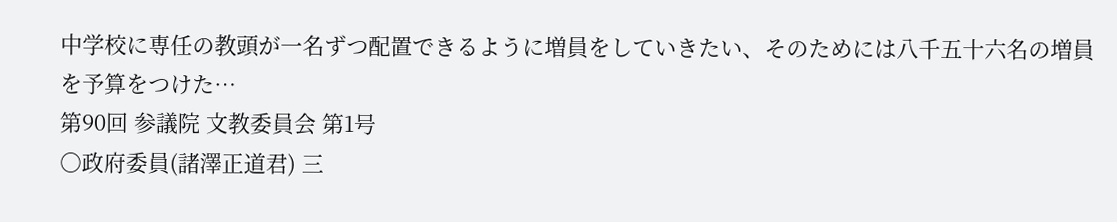中学校に専任の教頭が一名ずつ配置できるように増員をしていきたい、そのためには八千五十六名の増員を予算をつけた…
第90回 参議院 文教委員会 第1号
○政府委員(諸澤正道君) 三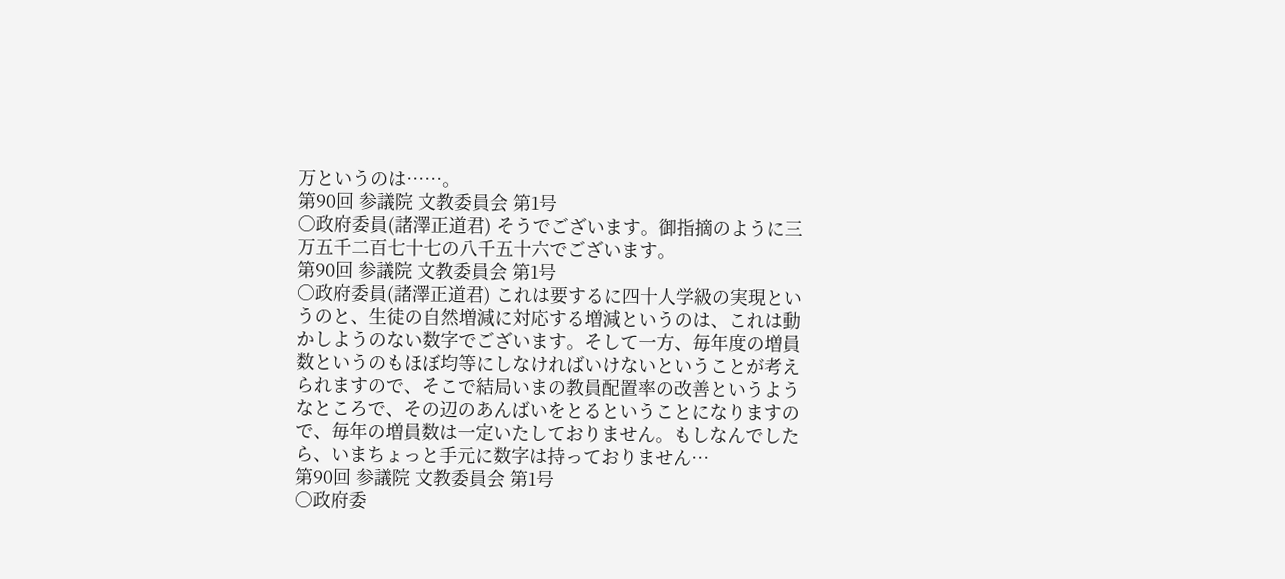万というのは……。
第90回 参議院 文教委員会 第1号
○政府委員(諸澤正道君) そうでございます。御指摘のように三万五千二百七十七の八千五十六でございます。
第90回 参議院 文教委員会 第1号
○政府委員(諸澤正道君) これは要するに四十人学級の実現というのと、生徒の自然増減に対応する増減というのは、これは動かしようのない数字でございます。そして一方、毎年度の増員数というのもほぼ均等にしなければいけないということが考えられますので、そこで結局いまの教員配置率の改善というようなところで、その辺のあんばいをとるということになりますので、毎年の増員数は一定いたしておりません。もしなんでしたら、いまちょっと手元に数字は持っておりません…
第90回 参議院 文教委員会 第1号
○政府委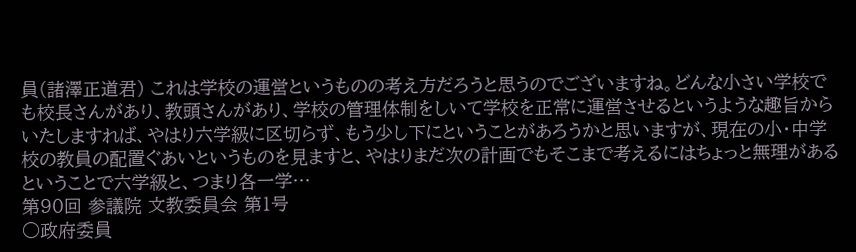員(諸澤正道君) これは学校の運営というものの考え方だろうと思うのでございますね。どんな小さい学校でも校長さんがあり、教頭さんがあり、学校の管理体制をしいて学校を正常に運営させるというような趣旨からいたしますれば、やはり六学級に区切らず、もう少し下にということがあろうかと思いますが、現在の小・中学校の教員の配置ぐあいというものを見ますと、やはりまだ次の計画でもそこまで考えるにはちょっと無理があるということで六学級と、つまり各一学…
第90回 参議院 文教委員会 第1号
○政府委員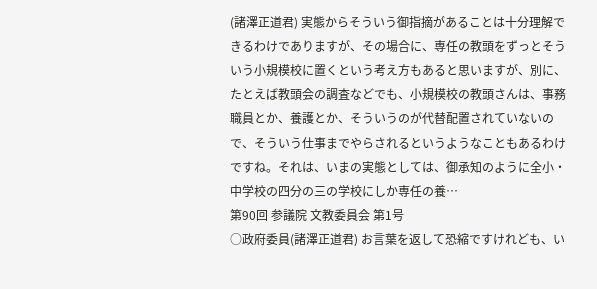(諸澤正道君) 実態からそういう御指摘があることは十分理解できるわけでありますが、その場合に、専任の教頭をずっとそういう小規模校に置くという考え方もあると思いますが、別に、たとえば教頭会の調査などでも、小規模校の教頭さんは、事務職員とか、養護とか、そういうのが代替配置されていないので、そういう仕事までやらされるというようなこともあるわけですね。それは、いまの実態としては、御承知のように全小・中学校の四分の三の学校にしか専任の養…
第90回 参議院 文教委員会 第1号
○政府委員(諸澤正道君) お言葉を返して恐縮ですけれども、い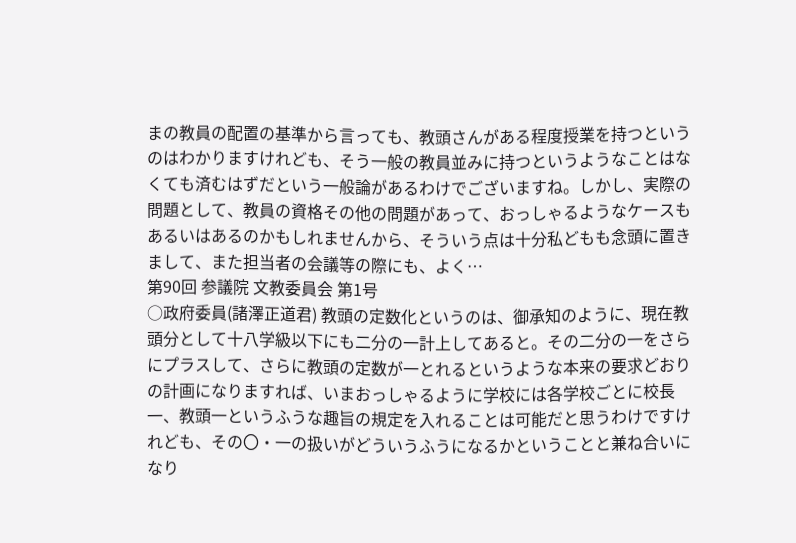まの教員の配置の基準から言っても、教頭さんがある程度授業を持つというのはわかりますけれども、そう一般の教員並みに持つというようなことはなくても済むはずだという一般論があるわけでございますね。しかし、実際の問題として、教員の資格その他の問題があって、おっしゃるようなケースもあるいはあるのかもしれませんから、そういう点は十分私どもも念頭に置きまして、また担当者の会議等の際にも、よく…
第90回 参議院 文教委員会 第1号
○政府委員(諸澤正道君) 教頭の定数化というのは、御承知のように、現在教頭分として十八学級以下にも二分の一計上してあると。その二分の一をさらにプラスして、さらに教頭の定数が一とれるというような本来の要求どおりの計画になりますれば、いまおっしゃるように学校には各学校ごとに校長一、教頭一というふうな趣旨の規定を入れることは可能だと思うわけですけれども、その〇・一の扱いがどういうふうになるかということと兼ね合いになり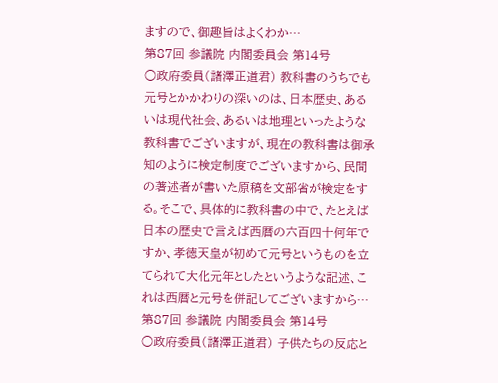ますので、御趣旨はよくわか…
第87回 参議院 内閣委員会 第14号
○政府委員(諸澤正道君) 教科書のうちでも元号とかかわりの深いのは、日本歴史、あるいは現代社会、あるいは地理といったような教科書でございますが、現在の教科書は御承知のように検定制度でございますから、民間の著述者が書いた原稿を文部省が検定をする。そこで、具体的に教科書の中で、たとえば日本の歴史で言えば西暦の六百四十何年ですか、孝徳天皇が初めて元号というものを立てられて大化元年としたというような記述、これは西暦と元号を併記してございますから…
第87回 参議院 内閣委員会 第14号
○政府委員(諸澤正道君) 子供たちの反応と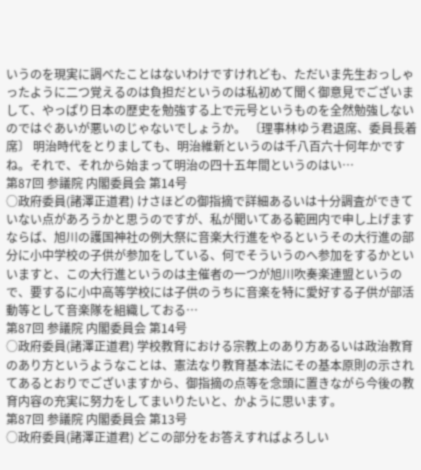いうのを現実に調べたことはないわけですけれども、ただいま先生おっしゃったように二つ覚えるのは負担だというのは私初めて聞く御意見でございまして、やっぱり日本の歴史を勉強する上で元号というものを全然勉強しないのではぐあいが悪いのじゃないでしょうか。 〔理事林ゆう君退席、委員長着席〕 明治時代をとりましても、明治維新というのは千八百六十何年かですね。それで、それから始まって明治の四十五年間というのはい…
第87回 参議院 内閣委員会 第14号
○政府委員(諸澤正道君) けさほどの御指摘で詳細あるいは十分調査ができていない点があろうかと思うのですが、私が聞いてある範囲内で申し上げますならば、旭川の護国神社の例大祭に音楽大行進をやるというその大行進の部分に小中学校の子供が参加をしている、何でそういうのへ参加をするかといいますと、この大行進というのは主催者の一つが旭川吹奏楽連盟というので、要するに小中高等学校には子供のうちに音楽を特に愛好する子供が部活動等として音楽隊を組織しておる…
第87回 参議院 内閣委員会 第14号
○政府委員(諸澤正道君) 学校教育における宗教上のあり方あるいは政治教育のあり方というようなことは、憲法なり教育基本法にその基本原則の示されてあるとおりでございますから、御指摘の点等を念頭に置きながら今後の教育内容の充実に努力をしてまいりたいと、かように思います。
第87回 参議院 内閣委員会 第13号
○政府委員(諸澤正道君) どこの部分をお答えすればよろしい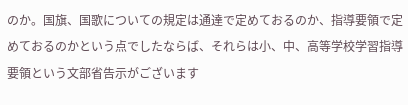のか。国旗、国歌についての規定は通達で定めておるのか、指導要領で定めておるのかという点でしたならば、それらは小、中、高等学校学習指導要領という文部省告示がございます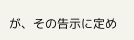が、その告示に定め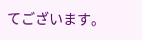てございます。